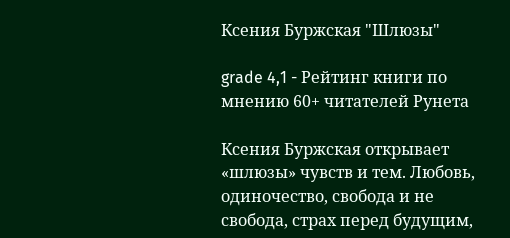Ксения Буржская "Шлюзы"

grade 4,1 - Рейтинг книги по мнению 60+ читателей Рунета

Ксения Буржская открывает «шлюзы» чувств и тем. Любовь, одиночество, свобода и не свобода, страх перед будущим,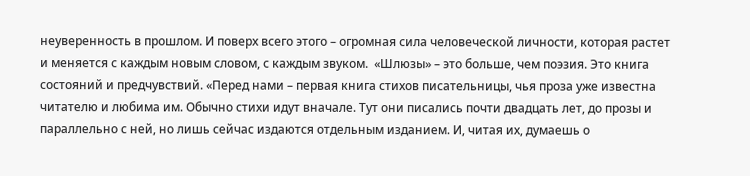неуверенность в прошлом. И поверх всего этого – огромная сила человеческой личности, которая растет и меняется с каждым новым словом, с каждым звуком.  «Шлюзы» – это больше, чем поэзия. Это книга состояний и предчувствий. «Перед нами – первая книга стихов писательницы, чья проза уже известна читателю и любима им. Обычно стихи идут вначале. Тут они писались почти двадцать лет, до прозы и параллельно с ней, но лишь сейчас издаются отдельным изданием. И, читая их, думаешь о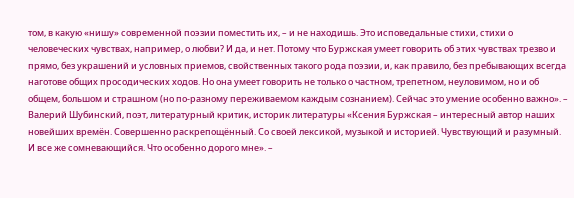том, в какую «нишу» современной поэзии поместить их, – и не находишь. Это исповедальные стихи, стихи о человеческих чувствах, например, о любви? И да, и нет. Потому что Буржская умеет говорить об этих чувствах трезво и прямо, без украшений и условных приемов, свойственных такого рода поэзии, и, как правило, без пребывающих всегда наготове общих просодических ходов. Но она умеет говорить не только о частном, трепетном, неуловимом, но и об общем, большом и страшном (но по-разному переживаемом каждым сознанием). Сейчас это умение особенно важно». – Валерий Шубинский, поэт, литературный критик, историк литературы «Ксения Буржская – интересный автор наших новейших времён. Совершенно раскрепощённый. Со своей лексикой, музыкой и историей. Чувствующий и разумный.  И все же сомневающийся. Что особенно дорого мне». –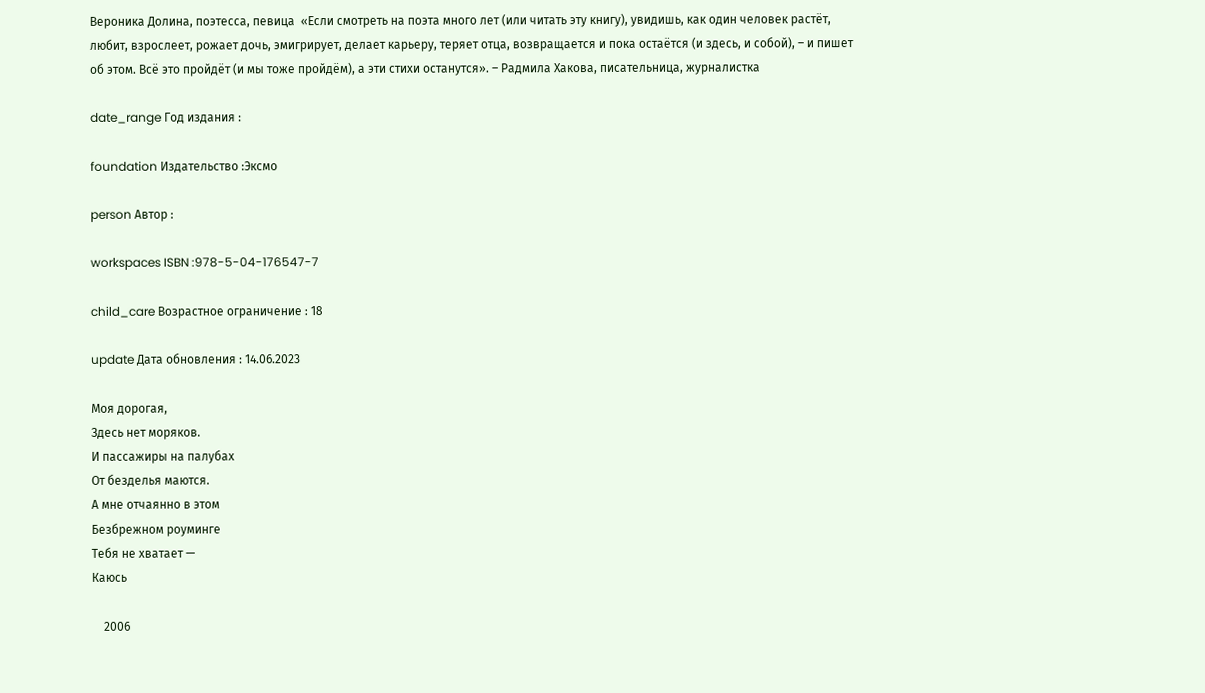Вероника Долина, поэтесса, певица  «Если смотреть на поэта много лет (или читать эту книгу), увидишь, как один человек растёт, любит, взрослеет, рожает дочь, эмигрирует, делает карьеру, теряет отца, возвращается и пока остаётся (и здесь, и собой), – и пишет об этом. Всё это пройдёт (и мы тоже пройдём), а эти стихи останутся». – Радмила Хакова, писательница, журналистка

date_range Год издания :

foundation Издательство :Эксмо

person Автор :

workspaces ISBN :978-5-04-176547-7

child_care Возрастное ограничение : 18

update Дата обновления : 14.06.2023

Моя дорогая,
Здесь нет моряков.
И пассажиры на палубах
От безделья маются.
А мне отчаянно в этом
Безбрежном роуминге
Тебя не хватает —
Каюсь

    2006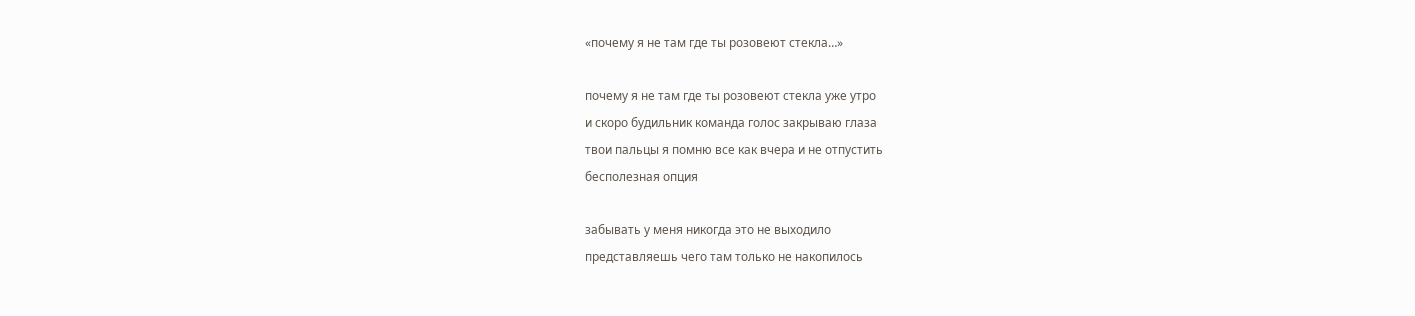«почему я не там где ты розовеют стекла…»

почему я не там где ты розовеют стекла уже утро
и скоро будильник команда голос закрываю глаза
твои пальцы я помню все как вчера и не отпустить
бесполезная опция

забывать у меня никогда это не выходило
представляешь чего там только не накопилось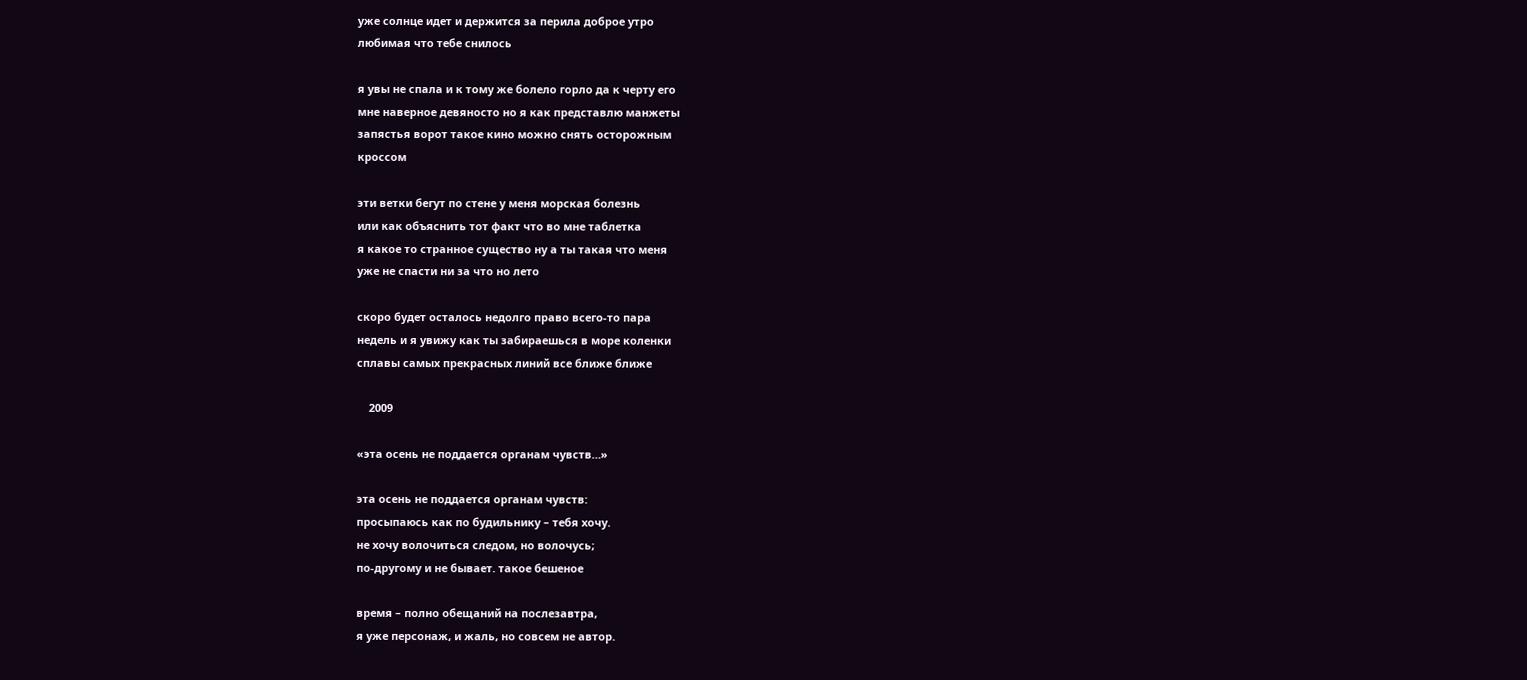уже солнце идет и держится за перила доброе утро
любимая что тебе снилось

я увы не спала и к тому же болело горло да к черту его
мне наверное девяносто но я как представлю манжеты
запястья ворот такое кино можно снять осторожным
кроссом

эти ветки бегут по стене у меня морская болезнь
или как объяснить тот факт что во мне таблетка
я какое то странное существо ну а ты такая что меня
уже не спасти ни за что но лето

скоро будет осталось недолго право всего-то пара
недель и я увижу как ты забираешься в море коленки
сплавы самых прекрасных линий все ближе ближе

    2009

«эта осень не поддается органам чувств…»

эта осень не поддается органам чувств:
просыпаюсь как по будильнику – тебя хочу.
не хочу волочиться следом, но волочусь;
по-другому и не бывает. такое бешеное

время – полно обещаний на послезавтра,
я уже персонаж, и жаль, но совсем не автор.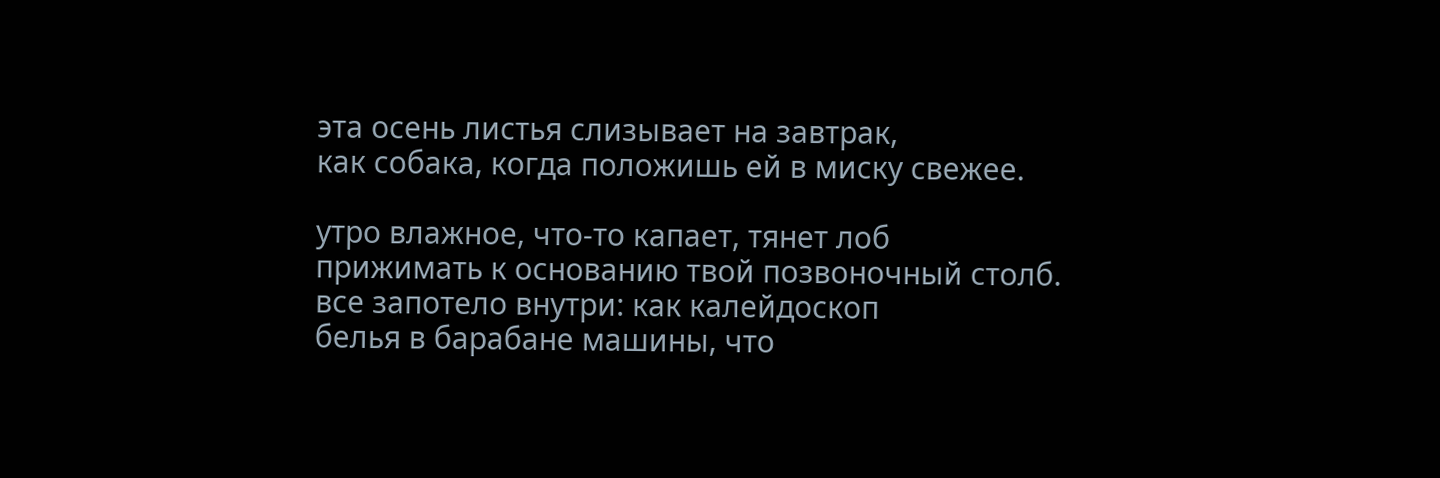эта осень листья слизывает на завтрак,
как собака, когда положишь ей в миску свежее.

утро влажное, что-то капает, тянет лоб
прижимать к основанию твой позвоночный столб.
все запотело внутри: как калейдоскоп
белья в барабане машины, что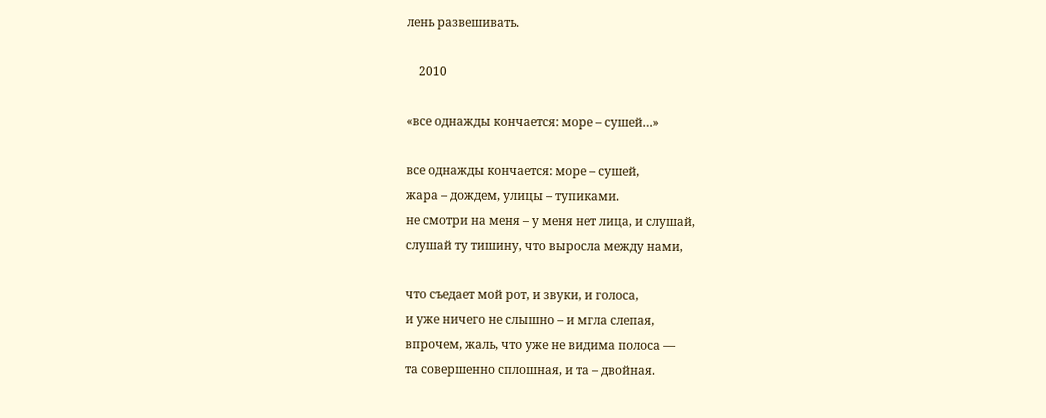лень развешивать.

    2010

«все однажды кончается: море – сушей…»

все однажды кончается: море – сушей,
жара – дождем, улицы – тупиками.
не смотри на меня – у меня нет лица, и слушай,
слушай ту тишину, что выросла между нами,

что съедает мой рот, и звуки, и голоса,
и уже ничего не слышно – и мгла слепая,
впрочем, жаль, что уже не видима полоса —
та совершенно сплошная, и та – двойная.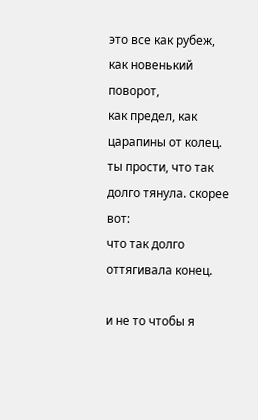это все как рубеж, как новенький поворот,
как предел, как царапины от колец.
ты прости, что так долго тянула. скорее вот:
что так долго оттягивала конец.

и не то чтобы я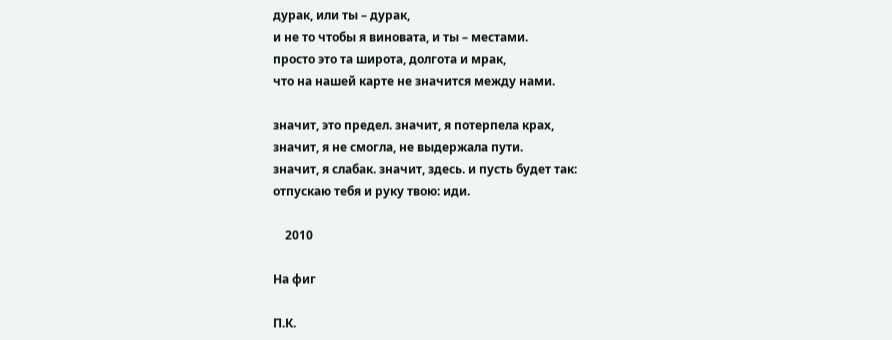дурак, или ты – дурак,
и не то чтобы я виновата, и ты – местами.
просто это та широта, долгота и мрак,
что на нашей карте не значится между нами.

значит, это предел. значит, я потерпела крах,
значит, я не смогла, не выдержала пути.
значит, я слабак. значит, здесь. и пусть будет так:
отпускаю тебя и руку твою: иди.

    2010

На фиг

П.К.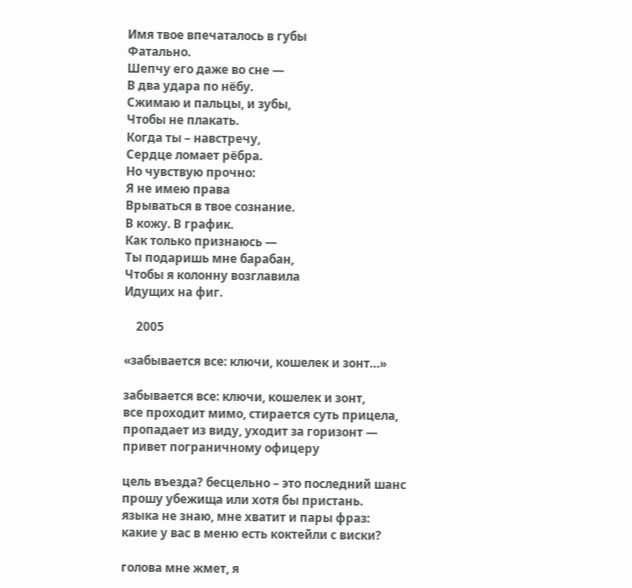Имя твое впечаталось в губы
Фатально.
Шепчу его даже во сне —
В два удара по нёбу.
Сжимаю и пальцы, и зубы,
Чтобы не плакать.
Когда ты – навстречу,
Сердце ломает рёбра.
Но чувствую прочно:
Я не имею права
Врываться в твое сознание.
В кожу. В график.
Как только признаюсь —
Ты подаришь мне барабан,
Чтобы я колонну возглавила
Идущих на фиг.

    2005

«забывается все: ключи, кошелек и зонт…»

забывается все: ключи, кошелек и зонт,
все проходит мимо, стирается суть прицела,
пропадает из виду, уходит за горизонт —
привет пограничному офицеру

цель въезда? бесцельно – это последний шанс
прошу убежища или хотя бы пристань.
языка не знаю, мне хватит и пары фраз:
какие у вас в меню есть коктейли с виски?

голова мне жмет, я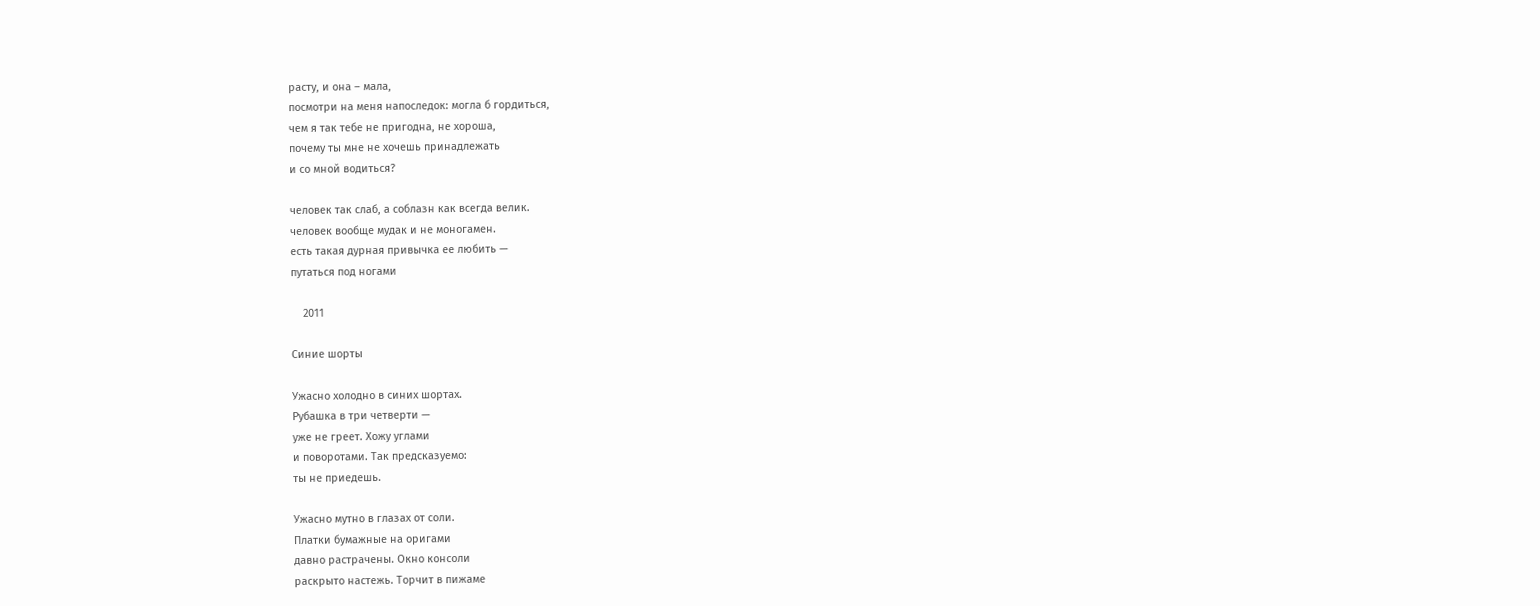расту, и она – мала,
посмотри на меня напоследок: могла б гордиться,
чем я так тебе не пригодна, не хороша,
почему ты мне не хочешь принадлежать
и со мной водиться?

человек так слаб, а соблазн как всегда велик.
человек вообще мудак и не моногамен.
есть такая дурная привычка ее любить —
путаться под ногами

    2011

Синие шорты

Ужасно холодно в синих шортах.
Рубашка в три четверти —
уже не греет. Хожу углами
и поворотами. Так предсказуемо:
ты не приедешь.

Ужасно мутно в глазах от соли.
Платки бумажные на оригами
давно растрачены. Окно консоли
раскрыто настежь. Торчит в пижаме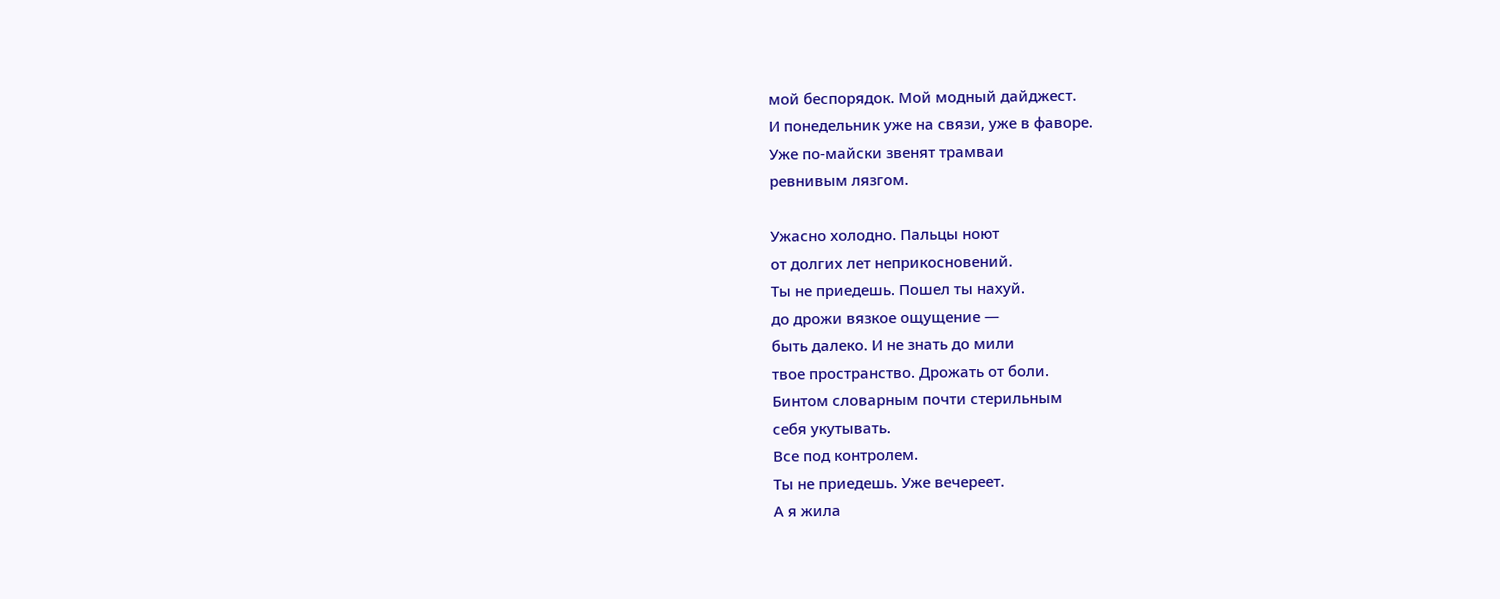мой беспорядок. Мой модный дайджест.
И понедельник уже на связи, уже в фаворе.
Уже по-майски звенят трамваи
ревнивым лязгом.

Ужасно холодно. Пальцы ноют
от долгих лет неприкосновений.
Ты не приедешь. Пошел ты нахуй.
до дрожи вязкое ощущение —
быть далеко. И не знать до мили
твое пространство. Дрожать от боли.
Бинтом словарным почти стерильным
себя укутывать.
Все под контролем.
Ты не приедешь. Уже вечереет.
А я жила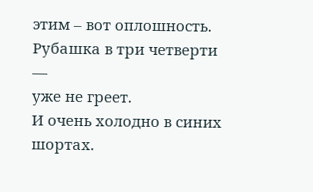этим – вот оплошность.
Рубашка в три четверти —
уже не греет.
И очень холодно в синих шортах.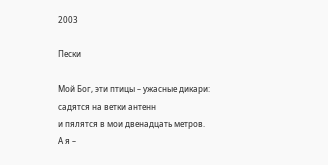2003

Пески

Мой Бог, эти птицы – ужасные дикари:
садятся на ветки антенн
и пялятся в мои двенадцать метров.
А я –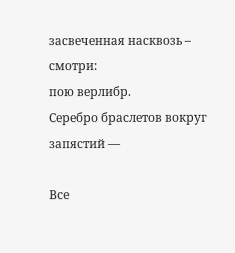засвеченная насквозь – смотри:
пою верлибр.
Серебро браслетов вокруг запястий —

Все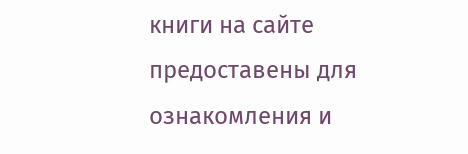книги на сайте предоставены для ознакомления и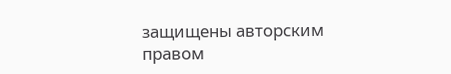защищены авторским правом